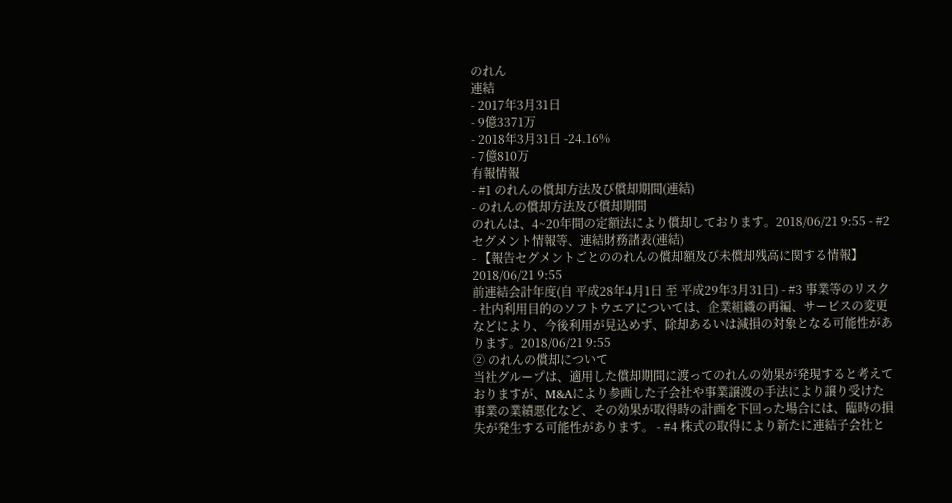のれん
連結
- 2017年3月31日
- 9億3371万
- 2018年3月31日 -24.16%
- 7億810万
有報情報
- #1 のれんの償却方法及び償却期間(連結)
- のれんの償却方法及び償却期間
のれんは、4~20年間の定額法により償却しております。2018/06/21 9:55 - #2 セグメント情報等、連結財務諸表(連結)
- 【報告セグメントごとののれんの償却額及び未償却残高に関する情報】2018/06/21 9:55
前連結会計年度(自 平成28年4月1日 至 平成29年3月31日) - #3 事業等のリスク
- 社内利用目的のソフトウエアについては、企業組織の再編、サービスの変更などにより、今後利用が見込めず、除却あるいは減損の対象となる可能性があります。2018/06/21 9:55
② のれんの償却について
当社グループは、適用した償却期間に渡ってのれんの効果が発現すると考えておりますが、M&Aにより参画した子会社や事業譲渡の手法により譲り受けた事業の業績悪化など、その効果が取得時の計画を下回った場合には、臨時の損失が発生する可能性があります。 - #4 株式の取得により新たに連結子会社と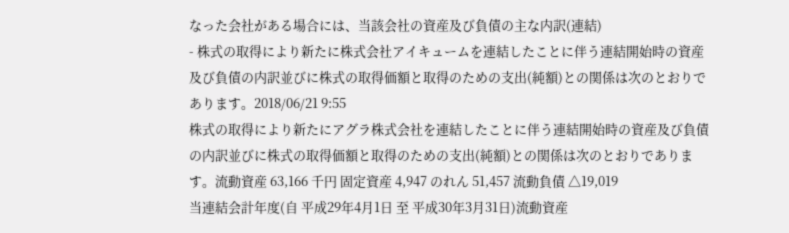なった会社がある場合には、当該会社の資産及び負債の主な内訳(連結)
- 株式の取得により新たに株式会社アイキュームを連結したことに伴う連結開始時の資産及び負債の内訳並びに株式の取得価額と取得のための支出(純額)との関係は次のとおりであります。2018/06/21 9:55
株式の取得により新たにアグラ株式会社を連結したことに伴う連結開始時の資産及び負債の内訳並びに株式の取得価額と取得のための支出(純額)との関係は次のとおりであります。流動資産 63,166 千円 固定資産 4,947 のれん 51,457 流動負債 △19,019
当連結会計年度(自 平成29年4月1日 至 平成30年3月31日)流動資産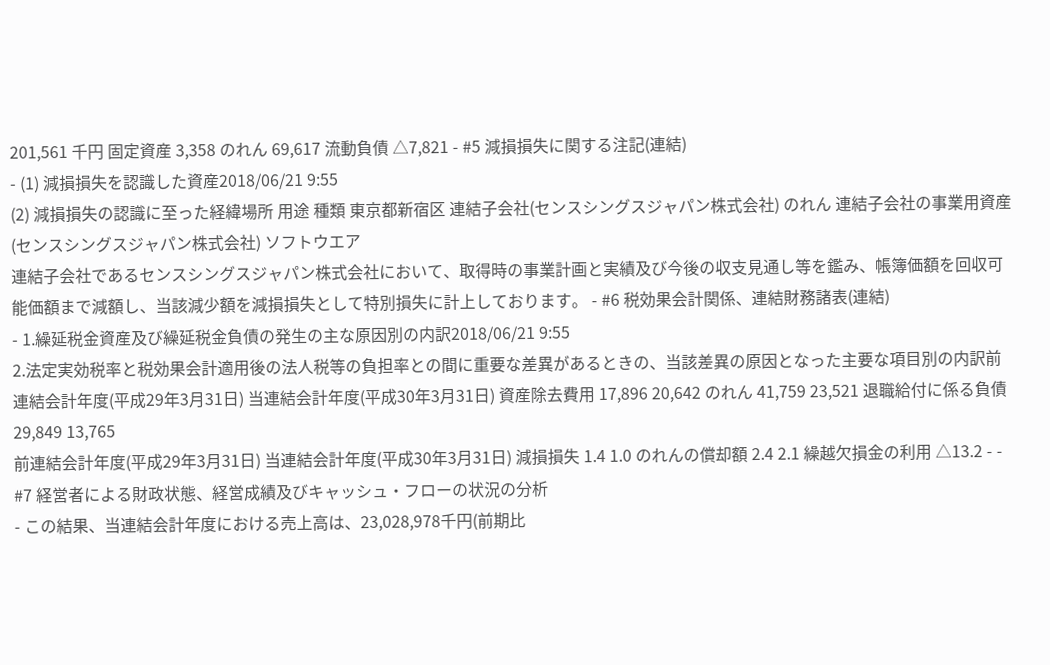201,561 千円 固定資産 3,358 のれん 69,617 流動負債 △7,821 - #5 減損損失に関する注記(連結)
- (1) 減損損失を認識した資産2018/06/21 9:55
(2) 減損損失の認識に至った経緯場所 用途 種類 東京都新宿区 連結子会社(センスシングスジャパン株式会社) のれん 連結子会社の事業用資産(センスシングスジャパン株式会社) ソフトウエア
連結子会社であるセンスシングスジャパン株式会社において、取得時の事業計画と実績及び今後の収支見通し等を鑑み、帳簿価額を回収可能価額まで減額し、当該減少額を減損損失として特別損失に計上しております。 - #6 税効果会計関係、連結財務諸表(連結)
- 1.繰延税金資産及び繰延税金負債の発生の主な原因別の内訳2018/06/21 9:55
2.法定実効税率と税効果会計適用後の法人税等の負担率との間に重要な差異があるときの、当該差異の原因となった主要な項目別の内訳前連結会計年度(平成29年3月31日) 当連結会計年度(平成30年3月31日) 資産除去費用 17,896 20,642 のれん 41,759 23,521 退職給付に係る負債 29,849 13,765
前連結会計年度(平成29年3月31日) 当連結会計年度(平成30年3月31日) 減損損失 1.4 1.0 のれんの償却額 2.4 2.1 繰越欠損金の利用 △13.2 - - #7 経営者による財政状態、経営成績及びキャッシュ・フローの状況の分析
- この結果、当連結会計年度における売上高は、23,028,978千円(前期比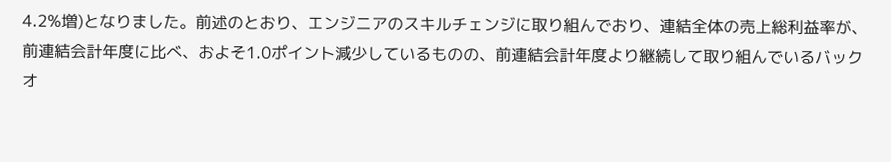4.2%増)となりました。前述のとおり、エンジニアのスキルチェンジに取り組んでおり、連結全体の売上総利益率が、前連結会計年度に比べ、およそ1.0ポイント減少しているものの、前連結会計年度より継続して取り組んでいるバックオ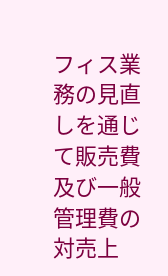フィス業務の見直しを通じて販売費及び一般管理費の対売上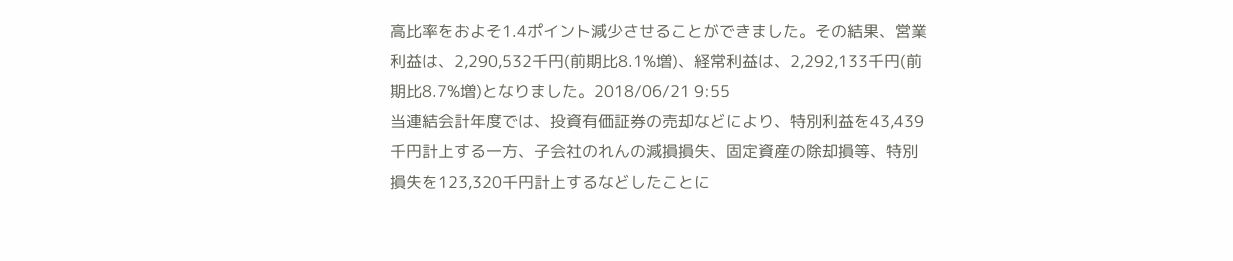高比率をおよそ1.4ポイント減少させることができました。その結果、営業利益は、2,290,532千円(前期比8.1%増)、経常利益は、2,292,133千円(前期比8.7%増)となりました。2018/06/21 9:55
当連結会計年度では、投資有価証券の売却などにより、特別利益を43,439千円計上する一方、子会社のれんの減損損失、固定資産の除却損等、特別損失を123,320千円計上するなどしたことに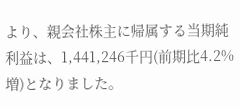より、親会社株主に帰属する当期純利益は、1,441,246千円(前期比4.2%増)となりました。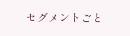セグメントごと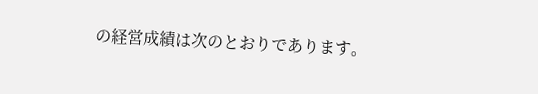の経営成績は次のとおりであります。